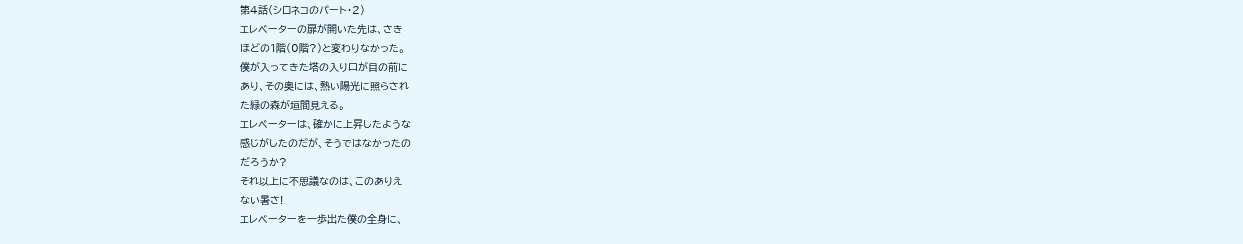第4話(シロネコのパート・2)
エレベーターの扉が開いた先は、さき
ほどの1階(0階?)と変わりなかった。
僕が入ってきた塔の入り口が目の前に
あり、その奥には、熱い陽光に照らされ
た緑の森が垣間見える。
エレベーターは、確かに上昇したような
感じがしたのだが、そうではなかったの
だろうか?
それ以上に不思議なのは、このありえ
ない暑さ!
エレベーターを一歩出た僕の全身に、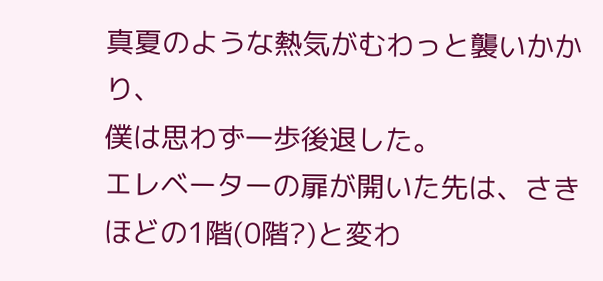真夏のような熱気がむわっと襲いかかり、
僕は思わず一歩後退した。
エレベーターの扉が開いた先は、さき
ほどの1階(0階?)と変わ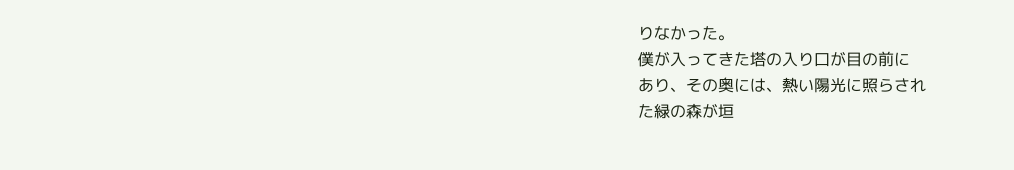りなかった。
僕が入ってきた塔の入り口が目の前に
あり、その奥には、熱い陽光に照らされ
た緑の森が垣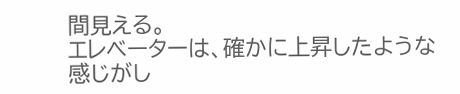間見える。
エレベーターは、確かに上昇したような
感じがし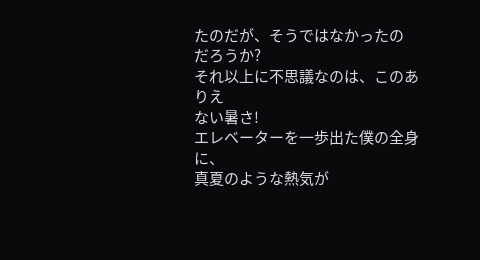たのだが、そうではなかったの
だろうか?
それ以上に不思議なのは、このありえ
ない暑さ!
エレベーターを一歩出た僕の全身に、
真夏のような熱気が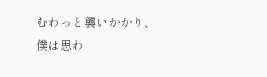むわっと襲いかかり、
僕は思わ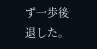ず一歩後退した。